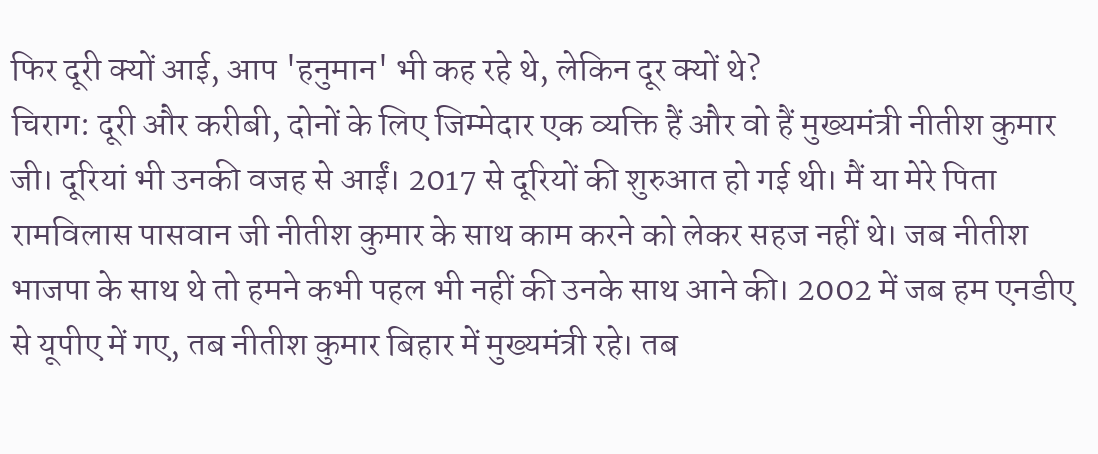फिर दूरी क्यों आई, आप 'हनुमान' भी कह रहे थे, लेकिन दूर क्यों थे?
चिराग: दूरी और करीबी, दोनों के लिए जिम्मेदार एक व्यक्ति हैं और वो हैं मुख्यमंत्री नीतीश कुमार जी। दूरियां भी उनकी वजह से आईं। 2017 से दूरियों की शुरुआत हो गई थी। मैं या मेरे पिता रामविलास पासवान जी नीतीश कुमार के साथ काम करने को लेकर सहज नहीं थे। जब नीतीश भाजपा के साथ थे तो हमने कभी पहल भी नहीं की उनके साथ आने की। 2002 में जब हम एनडीए से यूपीए में गए, तब नीतीश कुमार बिहार में मुख्यमंत्री रहे। तब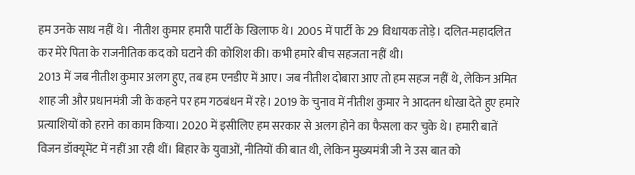हम उनके साथ नहीं थे। नीतीश कुमार हमारी पार्टी के खिलाफ थे। 2005 में पार्टी के 29 विधायक तोड़े। दलित-महादलित कर मेरे पिता के राजनीतिक कद को घटाने की कोशिश की। कभी हमारे बीच सहजता नहीं थी।
2013 में जब नीतीश कुमार अलग हुए, तब हम एनडीए में आए। जब नीतीश दोबारा आए तो हम सहज नहीं थे, लेकिन अमित शाह जी और प्रधानमंत्री जी के कहने पर हम गठबंधन में रहे। 2019 के चुनाव में नीतीश कुमार ने आदतन धोखा देते हुए हमारे प्रत्याशियों को हराने का काम किया। 2020 में इसीलिए हम सरकार से अलग होने का फैसला कर चुके थे। हमारी बातें विजन डॉक्यूमेंट में नहीं आ रही थीं। बिहार के युवाओं, नीतियों की बात थी, लेकिन मुख्यमंत्री जी ने उस बात को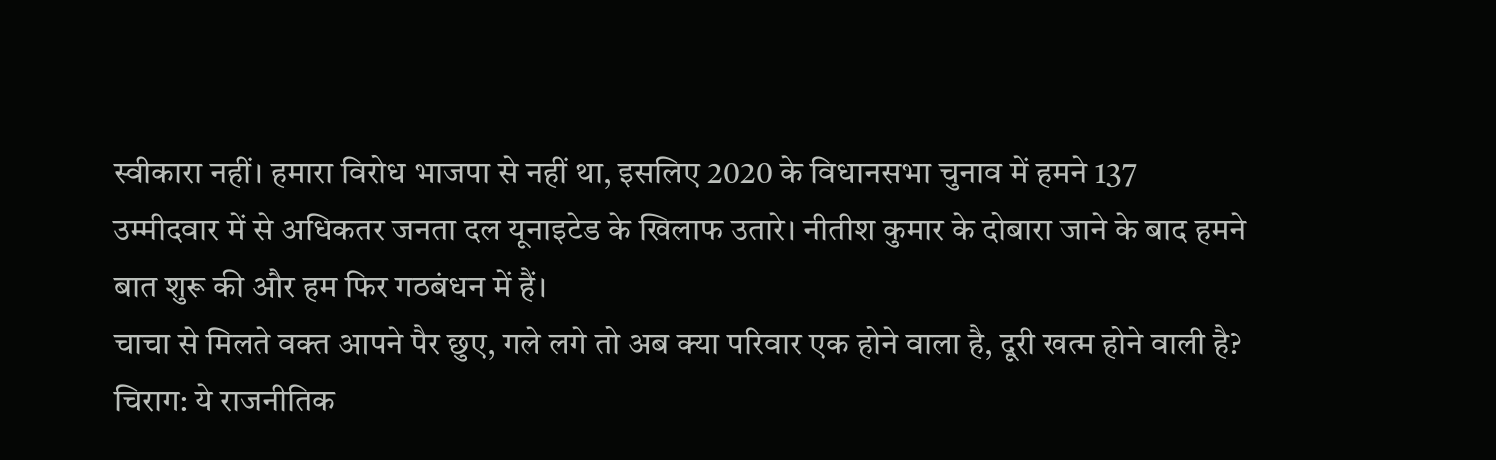स्वीकारा नहीं। हमारा विरोध भाजपा से नहीं था, इसलिए 2020 के विधानसभा चुनाव में हमने 137 उम्मीदवार में से अधिकतर जनता दल यूनाइटेड के खिलाफ उतारे। नीतीश कुमार के दोबारा जाने के बाद हमने बात शुरू की और हम फिर गठबंधन में हैं।
चाचा से मिलते वक्त आपने पैर छुए, गले लगे तो अब क्या परिवार एक होने वाला है, दूरी खत्म होने वाली है?
चिराग: ये राजनीतिक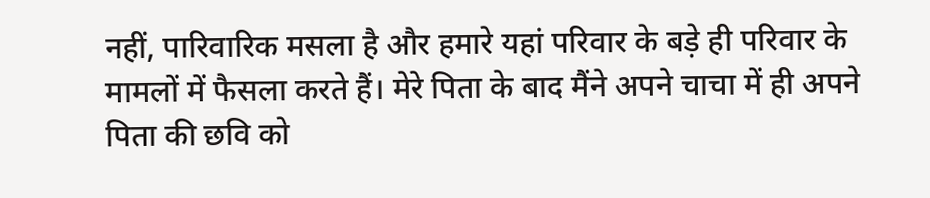नहीं, पारिवारिक मसला है और हमारे यहां परिवार के बड़े ही परिवार के मामलों में फैसला करते हैं। मेरे पिता के बाद मैंने अपने चाचा में ही अपने पिता की छवि को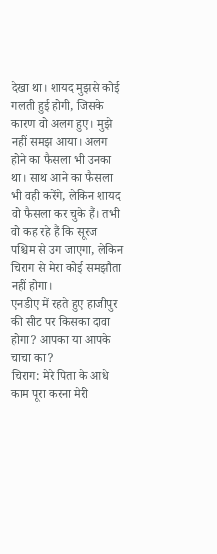देखा था। शायद मुझसे कोई गलती हुई होगी, जिसके कारण वो अलग हुए। मुझे नहीं समझ आया। अलग होने का फैसला भी उनका था। साथ आने का फैसला भी वही करेंगे, लेकिन शायद वो फैसला कर चुके हैं। तभी वो कह रहे हैं कि सूरज पश्चिम से उग जाएगा, लेकिन चिराग से मेरा कोई समझौता नहीं होगा।
एनडीए में रहते हुए हाजीपुर की सीट पर किसका दावा होगा? आपका या आपके चाचा का?
चिराग: मेरे पिता के आधे काम पूरा करना मेरी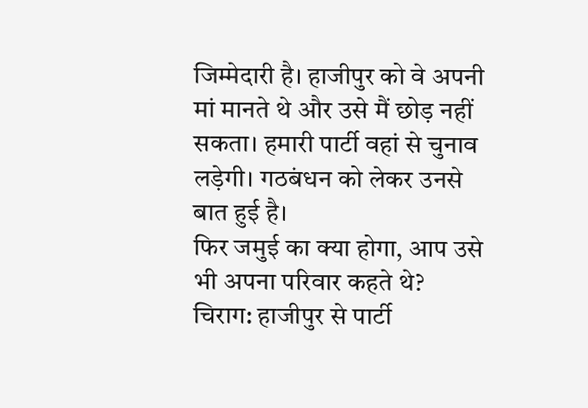जिम्मेदारी है। हाजीपुर को वे अपनी मां मानते थे और उसे मैं छोड़ नहीं सकता। हमारी पार्टी वहां से चुनाव लड़ेगी। गठबंधन को लेकर उनसे बात हुई है।
फिर जमुई का क्या होगा, आप उसे भी अपना परिवार कहते थे?
चिराग: हाजीपुर से पार्टी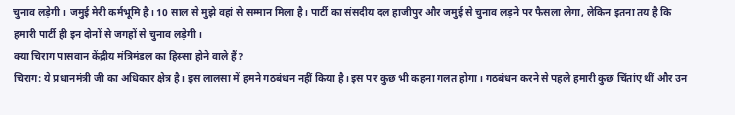चुनाव लड़ेगी। जमुई मेरी कर्मभूमि है। 10 साल से मुझे वहां से सम्मान मिला है। पार्टी का संसदीय दल हाजीपुर और जमुई से चुनाव लड़ने पर फैसला लेगा, लेकिन इतना तय है कि हमारी पार्टी ही इन दोनों से जगहों से चुनाव लड़ेगी।
क्या चिराग पासवान केंद्रीय मंत्रिमंडल का हिस्सा होने वाले हैं?
चिराग: ये प्रधानमंत्री जी का अधिकार क्षेत्र है। इस लालसा में हमने गठबंधन नहीं किया है। इस पर कुछ भी कहना गलत होगा। गठबंधन करने से पहले हमारी कुछ चिंतांए थीं और उन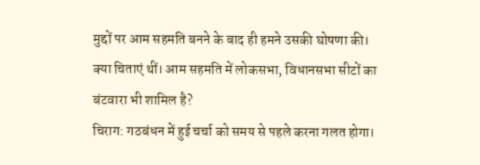मुद्दों पर आम सहमति बनने के बाद ही हमने उसकी घोषणा की।
क्या चिताएं थीं। आम सहमति में लोकसभा, विधानसभा सीटों का बंटवारा भी शामिल है?
चिराग: गठबंधन में हुई चर्चा को समय से पहले करना गलत होगा।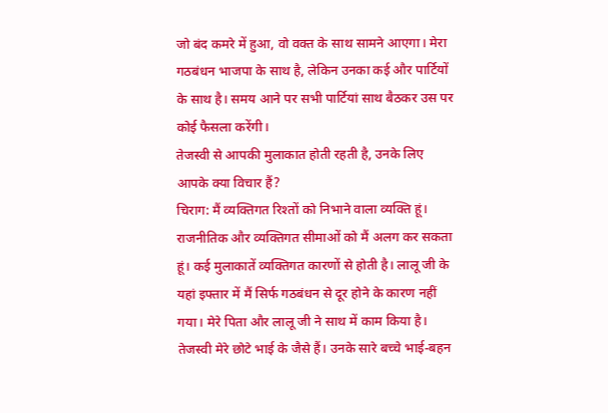जो बंद कमरे में हुआ, वो वक्त के साथ सामने आएगा। मेरा गठबंधन भाजपा के साथ है, लेकिन उनका कई और पार्टियों के साथ है। समय आने पर सभी पार्टियां साथ बैठकर उस पर कोई फैसला करेंगी।
तेजस्वी से आपकी मुलाकात होती रहती है, उनके लिए आपके क्या विचार हैं?
चिराग: मैं व्यक्तिगत रिश्तों को निभाने वाला व्यक्ति हूं। राजनीतिक और व्यक्तिगत सीमाओं को मैं अलग कर सकता हूं। कई मुलाकातें व्यक्तिगत कारणों से होती है। लालू जी के यहां इफ्तार में मैं सिर्फ गठबंधन से दूर होने के कारण नहीं गया। मेरे पिता और लालू जी ने साथ में काम किया है। तेजस्वी मेरे छोटे भाई के जैसे हैं। उनके सारे बच्चे भाई-बहन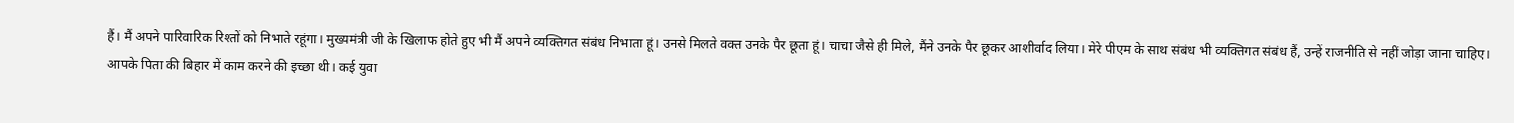हैं। मैं अपने पारिवारिक रिश्तों को निभाते रहूंगा। मुख्यमंत्री जी के खिलाफ होते हुए भी मैं अपने व्यक्तिगत संबंध निभाता हूं। उनसे मिलते वक्त उनके पैर छूता हूं। चाचा जैसे ही मिले, मैंने उनके पैर छूकर आशीर्वाद लिया। मेरे पीएम के साथ संबंध भी व्यक्तिगत संबंध हैं, उन्हें राजनीति से नहीं जोड़ा जाना चाहिए।
आपके पिता की बिहार में काम करने की इच्छा थी। कई युवा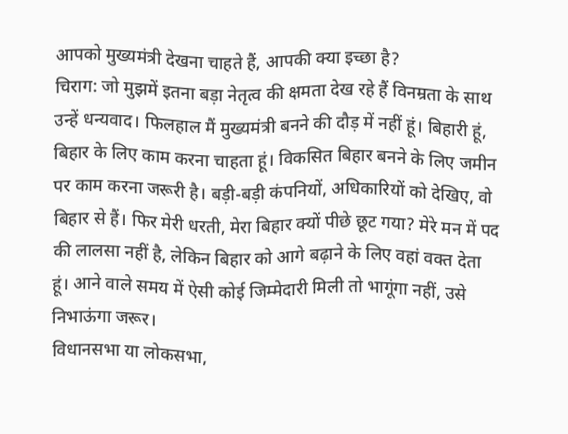आपको मुख्यमंत्री देखना चाहते हैं, आपकी क्या इच्छा है?
चिराग: जो मुझमें इतना बड़ा नेतृत्व की क्षमता देख रहे हैं विनम्रता के साथ उन्हें धन्यवाद। फिलहाल मैं मुख्यमंत्री बनने की दौड़ में नहीं हूं। बिहारी हूं, बिहार के लिए काम करना चाहता हूं। विकसित बिहार बनने के लिए जमीन पर काम करना जरूरी है। बड़ी-बड़ी कंपनियों, अधिकारियों को देखिए, वो बिहार से हैं। फिर मेरी धरती, मेरा बिहार क्यों पीछे छूट गया? मेरे मन में पद की लालसा नहीं है, लेकिन बिहार को आगे बढ़ाने के लिए वहां वक्त देता हूं। आने वाले समय में ऐसी कोई जिम्मेदारी मिली तो भागूंगा नहीं, उसे निभाऊंगा जरूर।
विधानसभा या लोकसभा,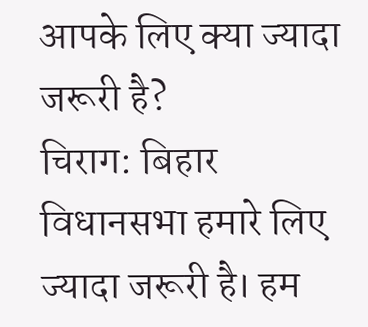आपके लिए क्या ज्यादा जरूरी है?
चिराग: बिहार विधानसभा हमारे लिए ज्यादा जरूरी है। हम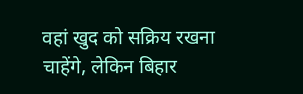वहां खुद को सक्रिय रखना चाहेंगे, लेकिन बिहार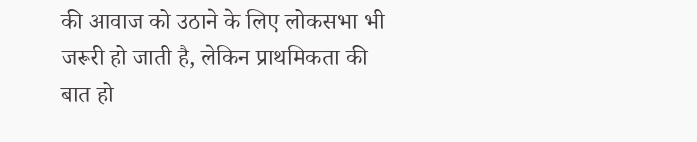की आवाज को उठाने के लिए लोकसभा भी जरूरी हो जाती है, लेकिन प्राथमिकता की बात हो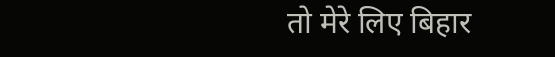तो मेरे लिए बिहार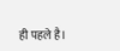ही पहले है।